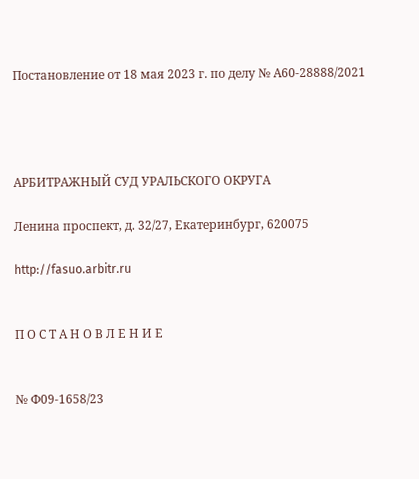Постановление от 18 мая 2023 г. по делу № А60-28888/2021




АРБИТРАЖНЫЙ СУД УРАЛЬСКОГО ОКРУГА

Ленина проспект, д. 32/27, Екатеринбург, 620075

http://fasuo.arbitr.ru


П О С Т А Н О В Л Е Н И Е


№ Ф09-1658/23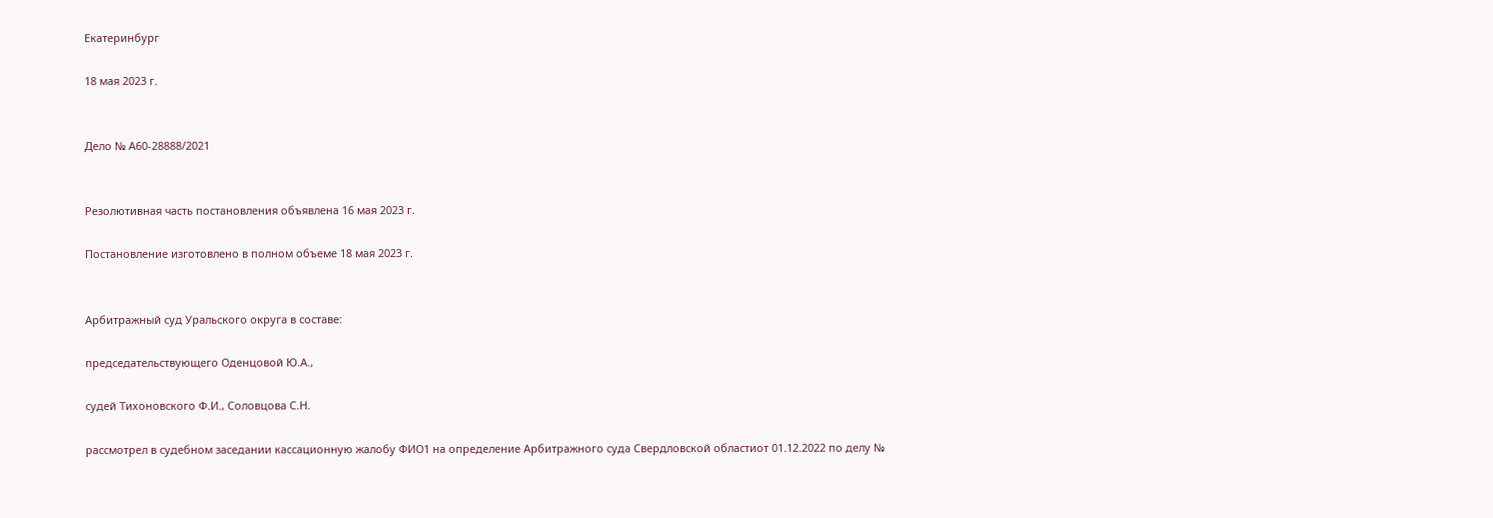Екатеринбург

18 мая 2023 г.


Дело № А60-28888/2021


Резолютивная часть постановления объявлена 16 мая 2023 г.

Постановление изготовлено в полном объеме 18 мая 2023 г.


Арбитражный суд Уральского округа в составе:

председательствующего Оденцовой Ю.А.,

судей Тихоновского Ф.И., Соловцова С.Н.

рассмотрел в судебном заседании кассационную жалобу ФИО1 на определение Арбитражного суда Свердловской областиот 01.12.2022 по делу №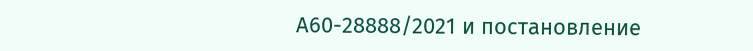А60-28888/2021 и постановление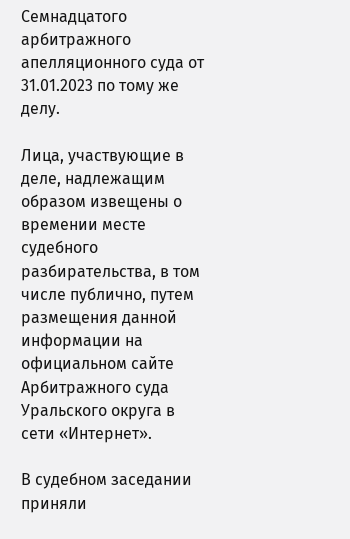Семнадцатого арбитражного апелляционного суда от 31.01.2023 по тому же делу.

Лица, участвующие в деле, надлежащим образом извещены о времении месте судебного разбирательства, в том числе публично, путем размещения данной информации на официальном сайте Арбитражного суда Уральского округа в сети «Интернет».

В судебном заседании приняли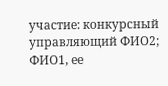участие: конкурсный управляющий ФИО2; ФИО1, ее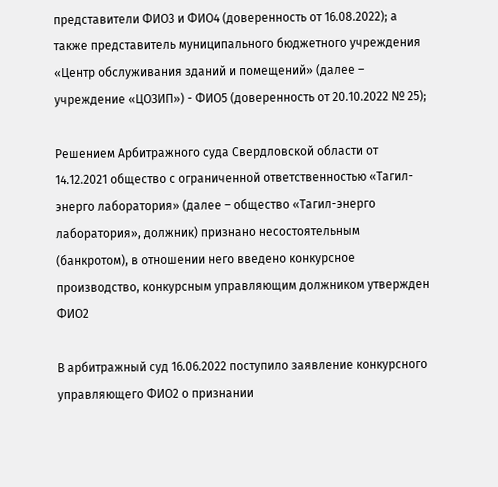представители ФИО3 и ФИО4 (доверенность от 16.08.2022); а также представитель муниципального бюджетного учреждения «Центр обслуживания зданий и помещений» (далее – учреждение «ЦОЗИП») - ФИО5 (доверенность от 20.10.2022 № 25);

Решением Арбитражного суда Свердловской области от 14.12.2021 общество с ограниченной ответственностью «Тагил-энерго лаборатория» (далее – общество «Тагил-энерго лаборатория», должник) признано несостоятельным (банкротом), в отношении него введено конкурсное производство, конкурсным управляющим должником утвержден ФИО2

В арбитражный суд 16.06.2022 поступило заявление конкурсного управляющего ФИО2 о признании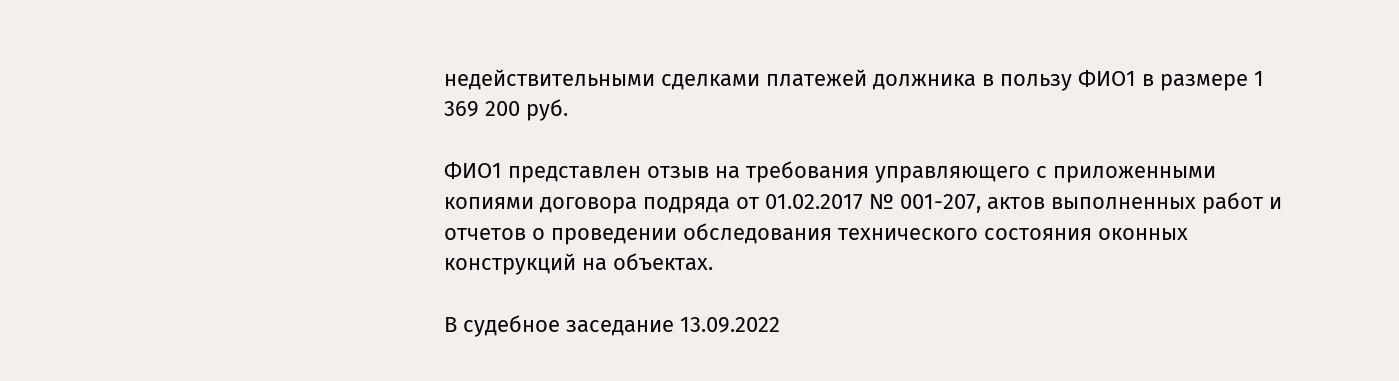недействительными сделками платежей должника в пользу ФИО1 в размере 1 369 200 руб.

ФИО1 представлен отзыв на требования управляющего с приложенными копиями договора подряда от 01.02.2017 № 001-207, актов выполненных работ и отчетов о проведении обследования технического состояния оконных конструкций на объектах.

В судебное заседание 13.09.2022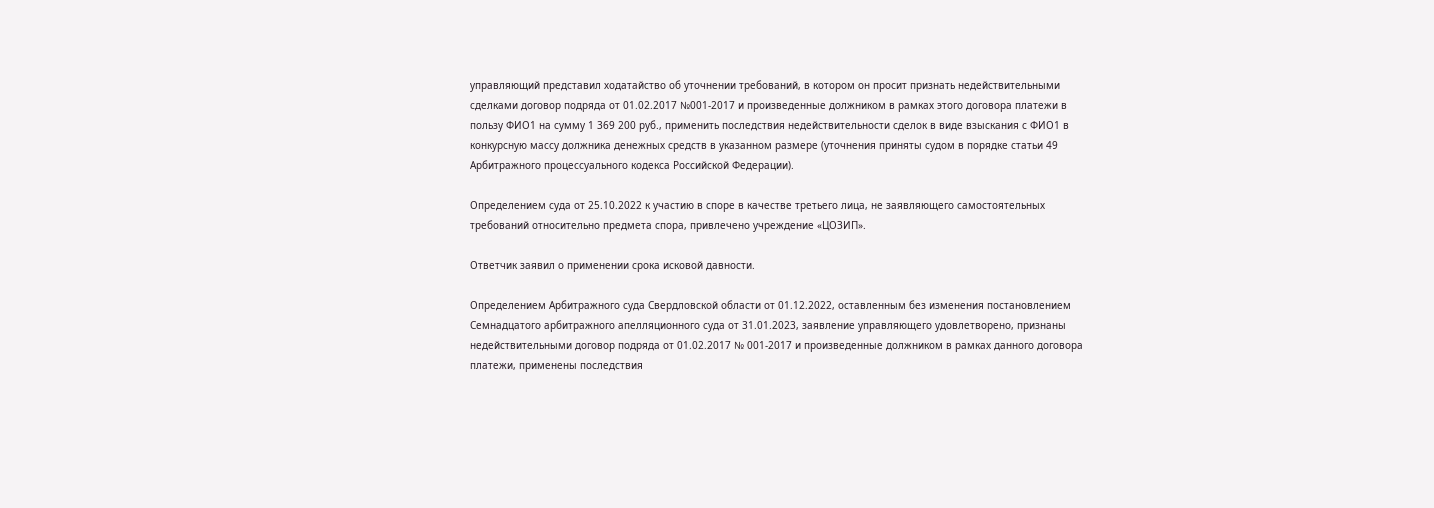управляющий представил ходатайство об уточнении требований, в котором он просит признать недействительными сделками договор подряда от 01.02.2017 №001-2017 и произведенные должником в рамках этого договора платежи в пользу ФИО1 на сумму 1 369 200 руб., применить последствия недействительности сделок в виде взыскания с ФИО1 в конкурсную массу должника денежных средств в указанном размере (уточнения приняты судом в порядке статьи 49 Арбитражного процессуального кодекса Российской Федерации).

Определением суда от 25.10.2022 к участию в споре в качестве третьего лица, не заявляющего самостоятельных требований относительно предмета спора, привлечено учреждение «ЦОЗИП».

Ответчик заявил о применении срока исковой давности.

Определением Арбитражного суда Свердловской области от 01.12.2022, оставленным без изменения постановлением Семнадцатого арбитражного апелляционного суда от 31.01.2023, заявление управляющего удовлетворено, признаны недействительными договор подряда от 01.02.2017 № 001-2017 и произведенные должником в рамках данного договора платежи, применены последствия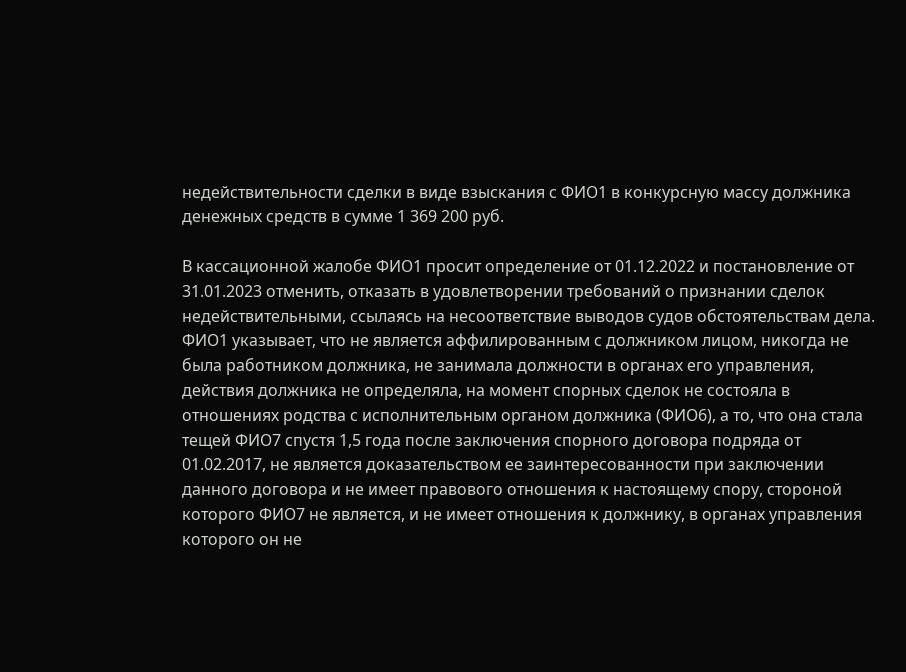недействительности сделки в виде взыскания с ФИО1 в конкурсную массу должника денежных средств в сумме 1 369 200 руб.

В кассационной жалобе ФИО1 просит определение от 01.12.2022 и постановление от 31.01.2023 отменить, отказать в удовлетворении требований о признании сделок недействительными, ссылаясь на несоответствие выводов судов обстоятельствам дела. ФИО1 указывает, что не является аффилированным с должником лицом, никогда не была работником должника, не занимала должности в органах его управления, действия должника не определяла, на момент спорных сделок не состояла в отношениях родства с исполнительным органом должника (ФИО6), а то, что она стала тещей ФИО7 спустя 1,5 года после заключения спорного договора подряда от 01.02.2017, не является доказательством ее заинтересованности при заключении данного договора и не имеет правового отношения к настоящему спору, стороной которого ФИО7 не является, и не имеет отношения к должнику, в органах управления которого он не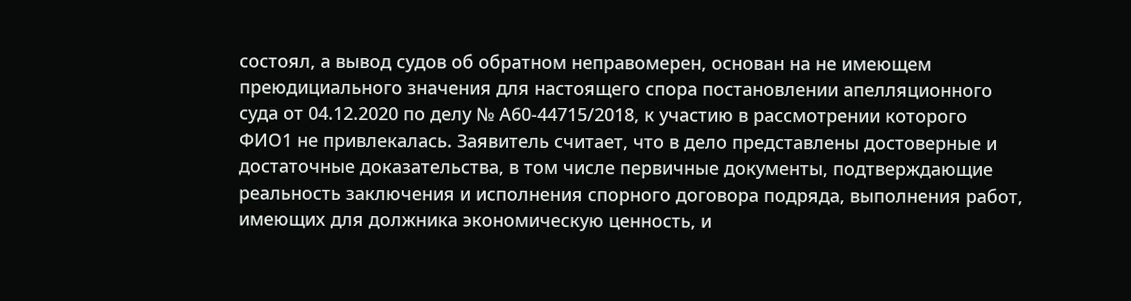состоял, а вывод судов об обратном неправомерен, основан на не имеющем преюдициального значения для настоящего спора постановлении апелляционного суда от 04.12.2020 по делу № А60-44715/2018, к участию в рассмотрении которого ФИО1 не привлекалась. Заявитель считает, что в дело представлены достоверные и достаточные доказательства, в том числе первичные документы, подтверждающие реальность заключения и исполнения спорного договора подряда, выполнения работ, имеющих для должника экономическую ценность, и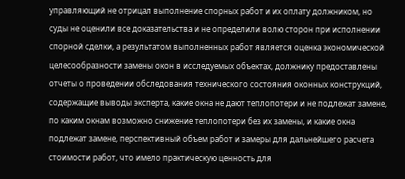управляющий не отрицал выполнение спорных работ и их оплату должником, но суды не оценили все доказательства и не определили волю сторон при исполнении спорной сделки, а результатом выполненных работ является оценка экономической целесообразности замены окон в исследуемых объектах, должнику предоставлены отчеты о проведении обследования технического состояния оконных конструкций, содержащие выводы эксперта, какие окна не дают теплопотери и не подлежат замене, по каким окнам возможно снижение теплопотери без их замены, и какие окна подлежат замене, перспективный объем работ и замеры для дальнейшего расчета стоимости работ, что имело практическую ценность для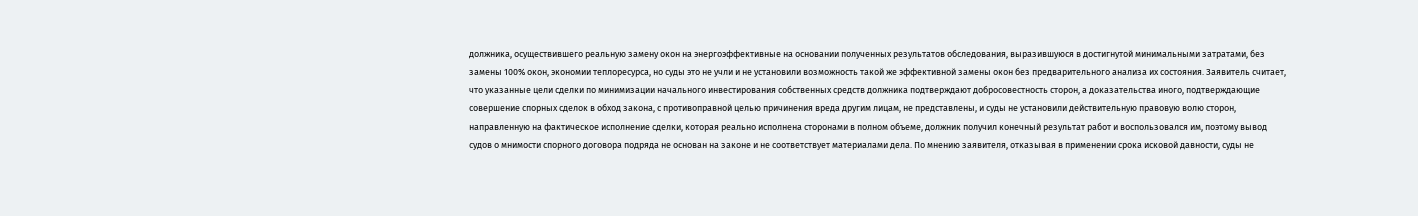должника, осуществившего реальную замену окон на энергоэффективные на основании полученных результатов обследования, выразившуюся в достигнутой минимальными затратами, без замены 100% окон, экономии теплоресурса, но суды это не учли и не установили возможность такой же эффективной замены окон без предварительного анализа их состояния. Заявитель считает, что указанные цели сделки по минимизации начального инвестирования собственных средств должника подтверждают добросовестность сторон, а доказательства иного, подтверждающие совершение спорных сделок в обход закона, с противоправной целью причинения вреда другим лицам, не представлены, и суды не установили действительную правовую волю сторон, направленную на фактическое исполнение сделки, которая реально исполнена сторонами в полном объеме, должник получил конечный результат работ и воспользовался им, поэтому вывод судов о мнимости спорного договора подряда не основан на законе и не соответствует материалами дела. По мнению заявителя, отказывая в применении срока исковой давности, суды не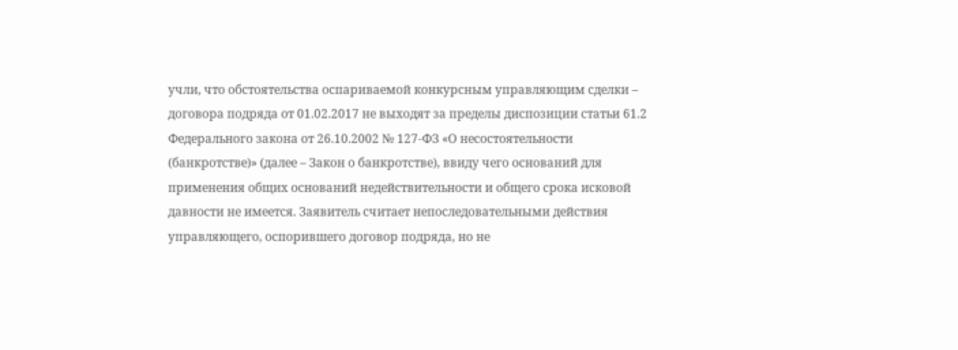учли, что обстоятельства оспариваемой конкурсным управляющим сделки – договора подряда от 01.02.2017 не выходят за пределы диспозиции статьи 61.2 Федерального закона от 26.10.2002 № 127-ФЗ «О несостоятельности (банкротстве)» (далее – Закон о банкротстве), ввиду чего оснований для применения общих оснований недействительности и общего срока исковой давности не имеется. Заявитель считает непоследовательными действия управляющего, оспорившего договор подряда, но не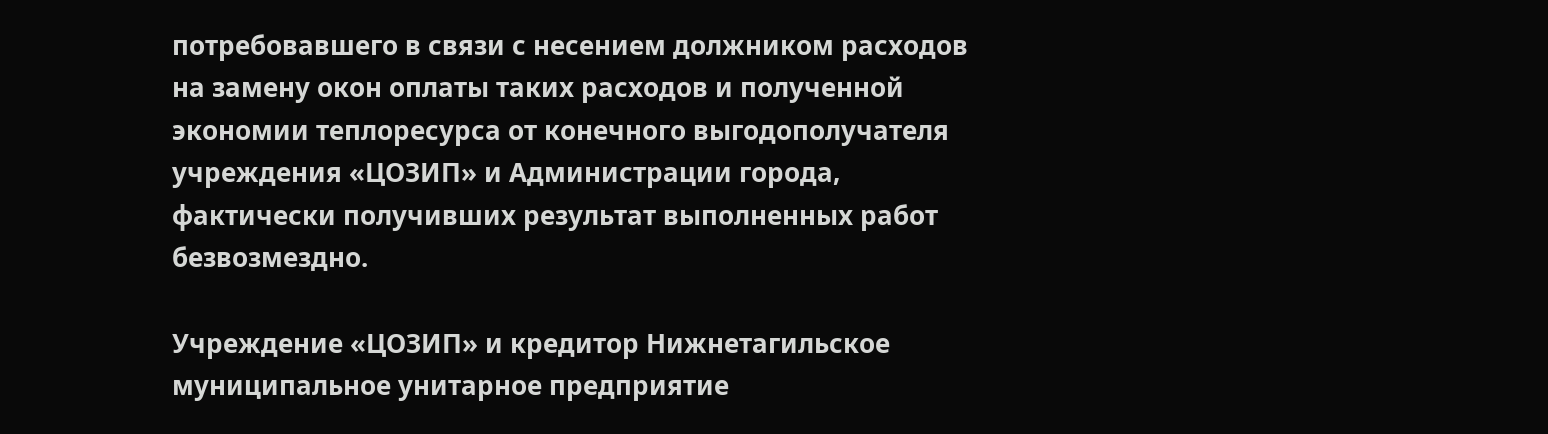потребовавшего в связи с несением должником расходов на замену окон оплаты таких расходов и полученной экономии теплоресурса от конечного выгодополучателя учреждения «ЦОЗИП» и Администрации города, фактически получивших результат выполненных работ безвозмездно.

Учреждение «ЦОЗИП» и кредитор Нижнетагильское муниципальное унитарное предприятие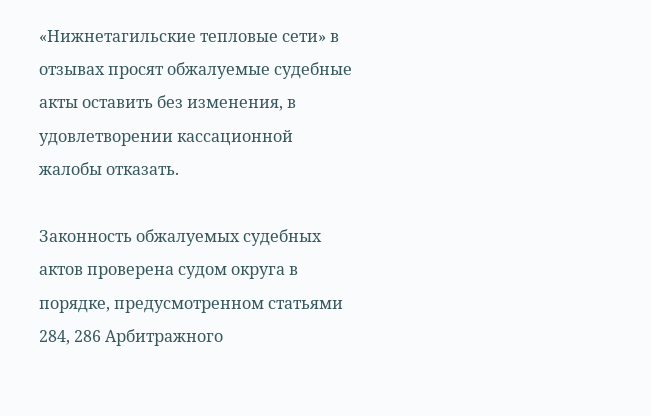«Нижнетагильские тепловые сети» в отзывах просят обжалуемые судебные акты оставить без изменения, в удовлетворении кассационной жалобы отказать.

Законность обжалуемых судебных актов проверена судом округа в порядке, предусмотренном статьями 284, 286 Арбитражного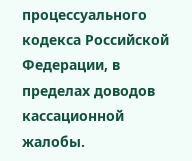процессуального кодекса Российской Федерации, в пределах доводов кассационной жалобы.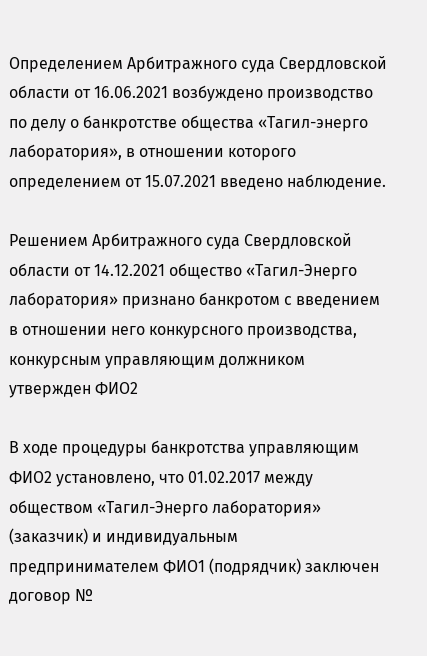Определением Арбитражного суда Свердловской области от 16.06.2021 возбуждено производство по делу о банкротстве общества «Тагил-энерго лаборатория», в отношении которого определением от 15.07.2021 введено наблюдение.

Решением Арбитражного суда Свердловской области от 14.12.2021 общество «Тагил-Энерго лаборатория» признано банкротом с введением в отношении него конкурсного производства, конкурсным управляющим должником утвержден ФИО2

В ходе процедуры банкротства управляющим ФИО2 установлено, что 01.02.2017 между обществом «Тагил-Энерго лаборатория» (заказчик) и индивидуальным предпринимателем ФИО1 (подрядчик) заключен договор №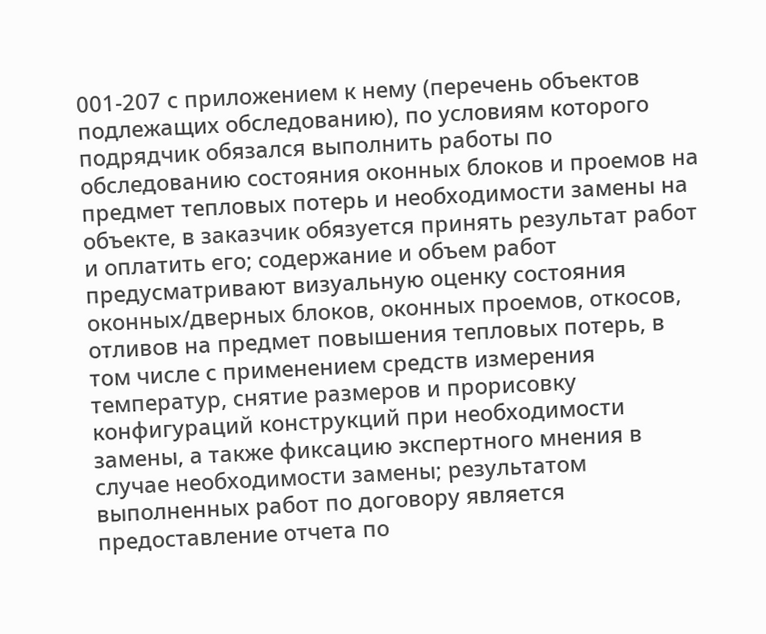001-207 с приложением к нему (перечень объектов подлежащих обследованию), по условиям которого подрядчик обязался выполнить работы по обследованию состояния оконных блоков и проемов на предмет тепловых потерь и необходимости замены на объекте, в заказчик обязуется принять результат работ и оплатить его; содержание и объем работ предусматривают визуальную оценку состояния оконных/дверных блоков, оконных проемов, откосов, отливов на предмет повышения тепловых потерь, в том числе с применением средств измерения температур, снятие размеров и прорисовку конфигураций конструкций при необходимости замены, а также фиксацию экспертного мнения в случае необходимости замены; результатом выполненных работ по договору является предоставление отчета по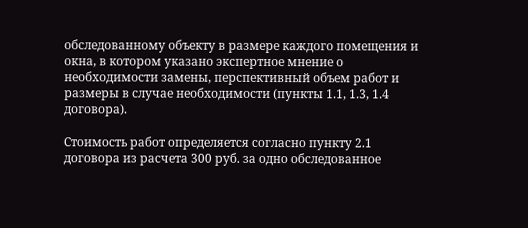обследованному объекту в размере каждого помещения и окна, в котором указано экспертное мнение о необходимости замены, перспективный объем работ и размеры в случае необходимости (пункты 1.1, 1.3, 1.4 договора).

Стоимость работ определяется согласно пункту 2.1 договора из расчета 300 руб. за одно обследованное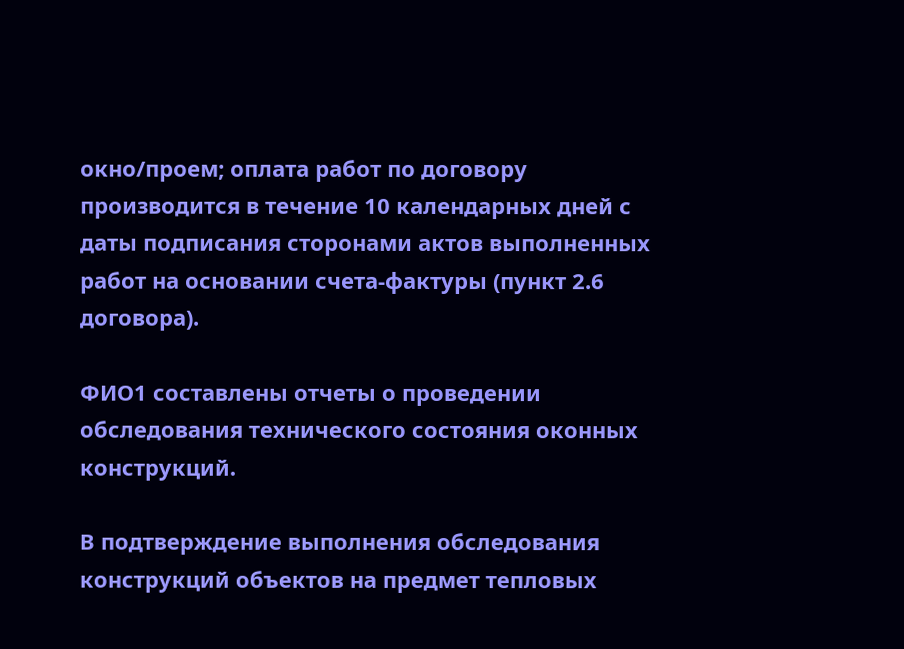окно/проем; оплата работ по договору производится в течение 10 календарных дней с даты подписания сторонами актов выполненных работ на основании счета-фактуры (пункт 2.6 договора).

ФИО1 составлены отчеты о проведении обследования технического состояния оконных конструкций.

В подтверждение выполнения обследования конструкций объектов на предмет тепловых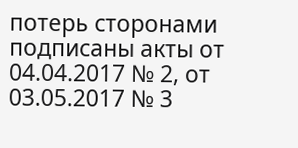потерь сторонами подписаны акты от 04.04.2017 № 2, от 03.05.2017 № 3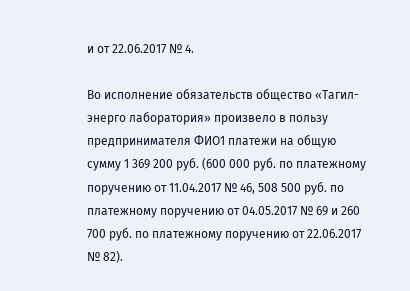и от 22.06.2017 № 4.

Во исполнение обязательств общество «Тагил-энерго лаборатория» произвело в пользу предпринимателя ФИО1 платежи на общую сумму 1 369 200 руб. (600 000 руб. по платежному поручению от 11.04.2017 № 46, 508 500 руб. по платежному поручению от 04.05.2017 № 69 и 260 700 руб. по платежному поручению от 22.06.2017 № 82).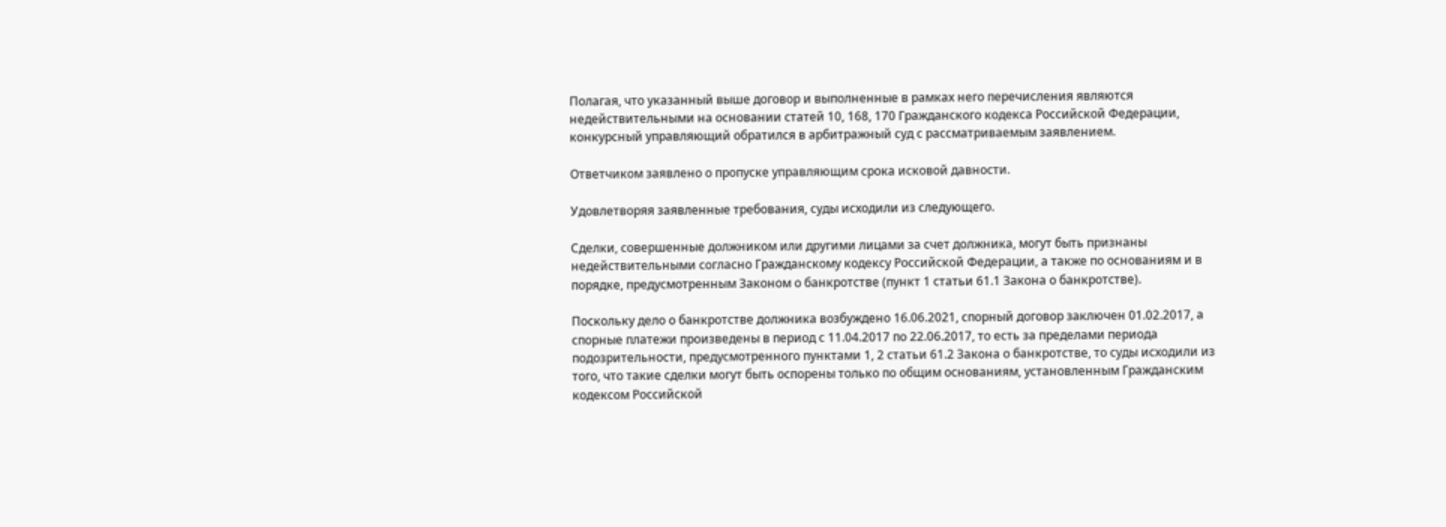Полагая, что указанный выше договор и выполненные в рамках него перечисления являются недействительными на основании статей 10, 168, 170 Гражданского кодекса Российской Федерации, конкурсный управляющий обратился в арбитражный суд с рассматриваемым заявлением.

Ответчиком заявлено о пропуске управляющим срока исковой давности.

Удовлетворяя заявленные требования, суды исходили из следующего.

Сделки, совершенные должником или другими лицами за счет должника, могут быть признаны недействительными согласно Гражданскому кодексу Российской Федерации, а также по основаниям и в порядке, предусмотренным Законом о банкротстве (пункт 1 статьи 61.1 Закона о банкротстве).

Поскольку дело о банкротстве должника возбуждено 16.06.2021, спорный договор заключен 01.02.2017, а спорные платежи произведены в период с 11.04.2017 по 22.06.2017, то есть за пределами периода подозрительности, предусмотренного пунктами 1, 2 статьи 61.2 Закона о банкротстве, то суды исходили из того, что такие сделки могут быть оспорены только по общим основаниям, установленным Гражданским кодексом Российской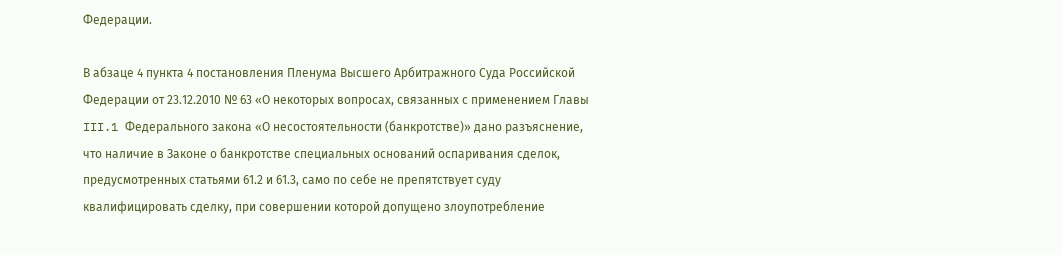Федерации.

В абзаце 4 пункта 4 постановления Пленума Высшего Арбитражного Суда Российской Федерации от 23.12.2010 № 63 «О некоторых вопросах, связанных с применением Главы III.1 Федерального закона «О несостоятельности (банкротстве)» дано разъяснение, что наличие в Законе о банкротстве специальных оснований оспаривания сделок, предусмотренных статьями 61.2 и 61.3, само по себе не препятствует суду квалифицировать сделку, при совершении которой допущено злоупотребление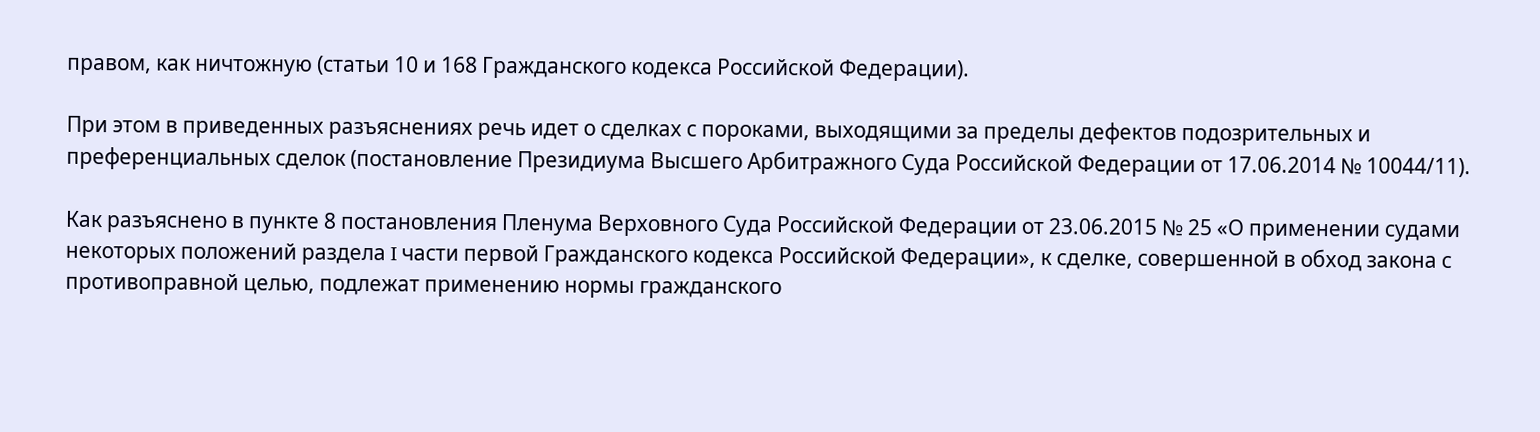правом, как ничтожную (статьи 10 и 168 Гражданского кодекса Российской Федерации).

При этом в приведенных разъяснениях речь идет о сделках с пороками, выходящими за пределы дефектов подозрительных и преференциальных сделок (постановление Президиума Высшего Арбитражного Суда Российской Федерации от 17.06.2014 № 10044/11).

Как разъяснено в пункте 8 постановления Пленума Верховного Суда Российской Федерации от 23.06.2015 № 25 «О применении судами некоторых положений раздела I части первой Гражданского кодекса Российской Федерации», к сделке, совершенной в обход закона с противоправной целью, подлежат применению нормы гражданского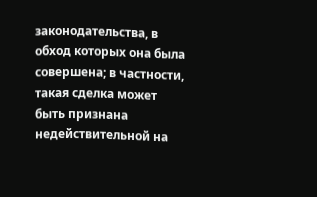законодательства, в обход которых она была совершена; в частности, такая сделка может быть признана недействительной на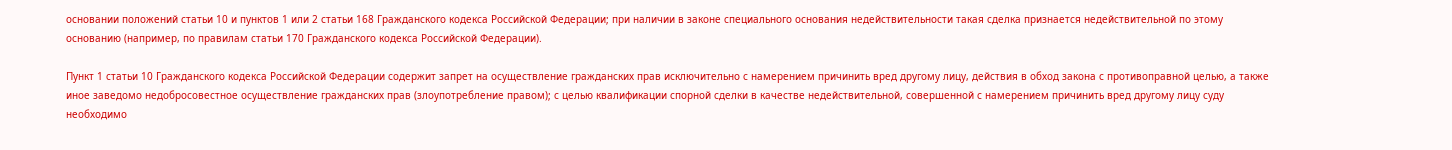основании положений статьи 10 и пунктов 1 или 2 статьи 168 Гражданского кодекса Российской Федерации; при наличии в законе специального основания недействительности такая сделка признается недействительной по этому основанию (например, по правилам статьи 170 Гражданского кодекса Российской Федерации).

Пункт 1 статьи 10 Гражданского кодекса Российской Федерации содержит запрет на осуществление гражданских прав исключительно с намерением причинить вред другому лицу, действия в обход закона с противоправной целью, а также иное заведомо недобросовестное осуществление гражданских прав (злоупотребление правом); с целью квалификации спорной сделки в качестве недействительной, совершенной с намерением причинить вред другому лицу суду необходимо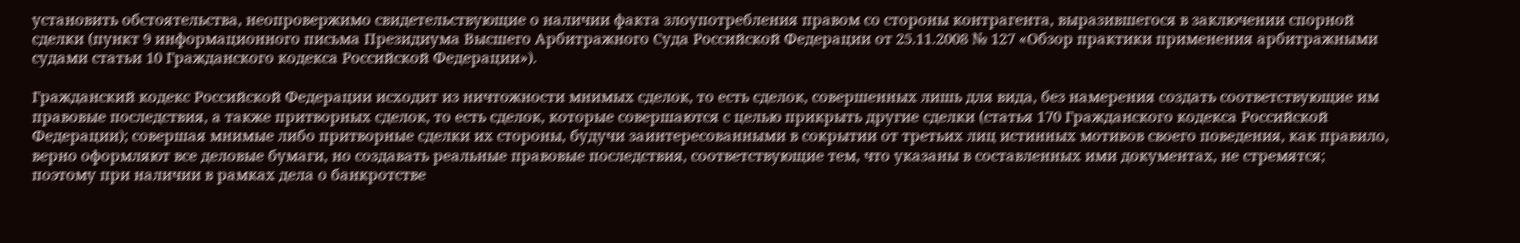установить обстоятельства, неопровержимо свидетельствующие о наличии факта злоупотребления правом со стороны контрагента, выразившегося в заключении спорной сделки (пункт 9 информационного письма Президиума Высшего Арбитражного Суда Российской Федерации от 25.11.2008 № 127 «Обзор практики применения арбитражными судами статьи 10 Гражданского кодекса Российской Федерации»).

Гражданский кодекс Российской Федерации исходит из ничтожности мнимых сделок, то есть сделок, совершенных лишь для вида, без намерения создать соответствующие им правовые последствия, а также притворных сделок, то есть сделок, которые совершаются с целью прикрыть другие сделки (статья 170 Гражданского кодекса Российской Федерации); совершая мнимые либо притворные сделки их стороны, будучи заинтересованными в сокрытии от третьих лиц истинных мотивов своего поведения, как правило, верно оформляют все деловые бумаги, но создавать реальные правовые последствия, соответствующие тем, что указаны в составленных ими документах, не стремятся; поэтому при наличии в рамках дела о банкротстве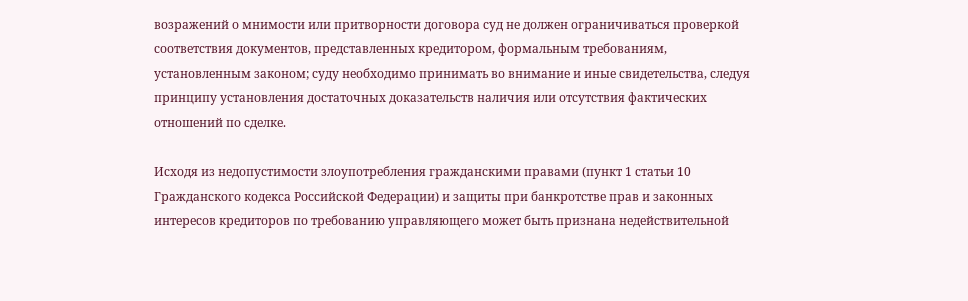возражений о мнимости или притворности договора суд не должен ограничиваться проверкой соответствия документов, представленных кредитором, формальным требованиям, установленным законом; суду необходимо принимать во внимание и иные свидетельства, следуя принципу установления достаточных доказательств наличия или отсутствия фактических отношений по сделке.

Исходя из недопустимости злоупотребления гражданскими правами (пункт 1 статьи 10 Гражданского кодекса Российской Федерации) и защиты при банкротстве прав и законных интересов кредиторов по требованию управляющего может быть признана недействительной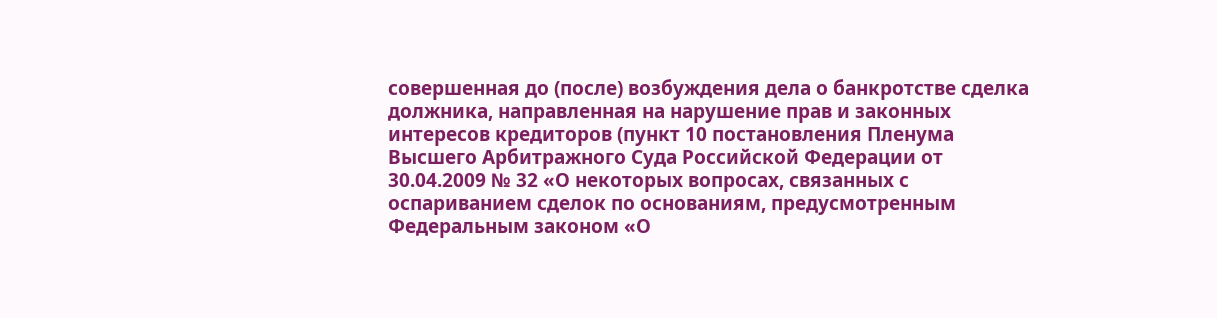совершенная до (после) возбуждения дела о банкротстве сделка должника, направленная на нарушение прав и законных интересов кредиторов (пункт 10 постановления Пленума Высшего Арбитражного Суда Российской Федерации от 30.04.2009 № 32 «О некоторых вопросах, связанных с оспариванием сделок по основаниям, предусмотренным Федеральным законом «О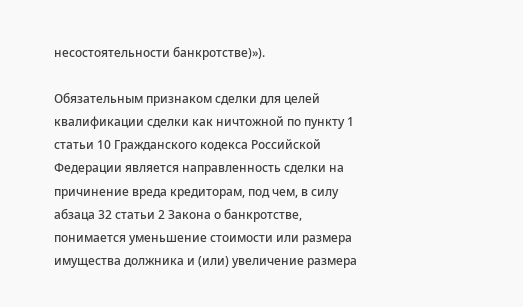несостоятельности банкротстве)»).

Обязательным признаком сделки для целей квалификации сделки как ничтожной по пункту 1 статьи 10 Гражданского кодекса Российской Федерации является направленность сделки на причинение вреда кредиторам, под чем, в силу абзаца 32 статьи 2 Закона о банкротстве, понимается уменьшение стоимости или размера имущества должника и (или) увеличение размера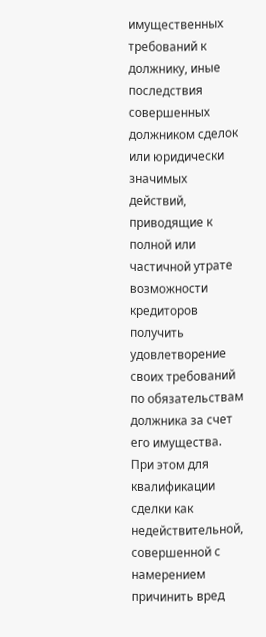имущественных требований к должнику, иные последствия совершенных должником сделок или юридически значимых действий, приводящие к полной или частичной утрате возможности кредиторов получить удовлетворение своих требований по обязательствам должника за счет его имущества. При этом для квалификации сделки как недействительной, совершенной с намерением причинить вред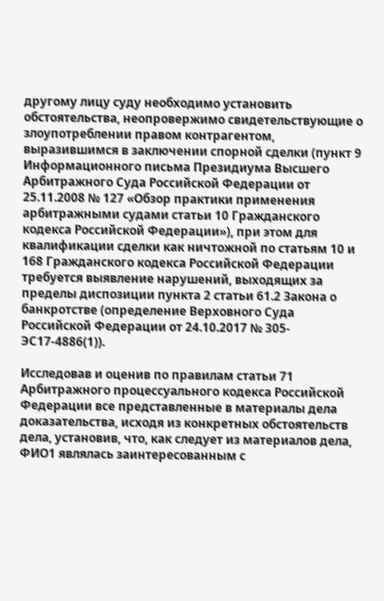другому лицу суду необходимо установить обстоятельства, неопровержимо свидетельствующие о злоупотреблении правом контрагентом, выразившимся в заключении спорной сделки (пункт 9 Информационного письма Президиума Высшего Арбитражного Суда Российской Федерации от 25.11.2008 № 127 «Обзор практики применения арбитражными судами статьи 10 Гражданского кодекса Российской Федерации»), при этом для квалификации сделки как ничтожной по статьям 10 и 168 Гражданского кодекса Российской Федерации требуется выявление нарушений, выходящих за пределы диспозиции пункта 2 статьи 61.2 Закона о банкротстве (определение Верховного Суда Российской Федерации от 24.10.2017 № 305-ЭС17-4886(1)).

Исследовав и оценив по правилам статьи 71 Арбитражного процессуального кодекса Российской Федерации все представленные в материалы дела доказательства, исходя из конкретных обстоятельств дела, установив, что, как следует из материалов дела, ФИО1 являлась заинтересованным с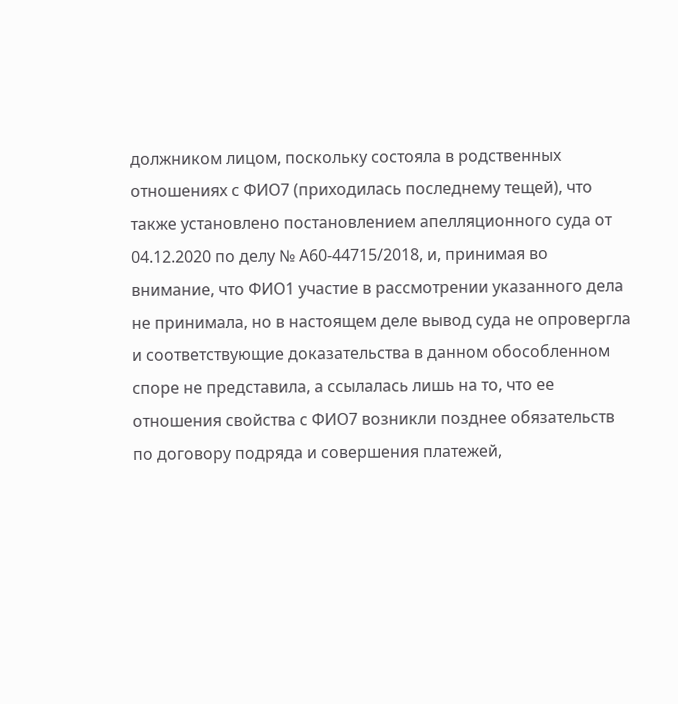должником лицом, поскольку состояла в родственных отношениях с ФИО7 (приходилась последнему тещей), что также установлено постановлением апелляционного суда от 04.12.2020 по делу № А60-44715/2018, и, принимая во внимание, что ФИО1 участие в рассмотрении указанного дела не принимала, но в настоящем деле вывод суда не опровергла и соответствующие доказательства в данном обособленном споре не представила, а ссылалась лишь на то, что ее отношения свойства с ФИО7 возникли позднее обязательств по договору подряда и совершения платежей,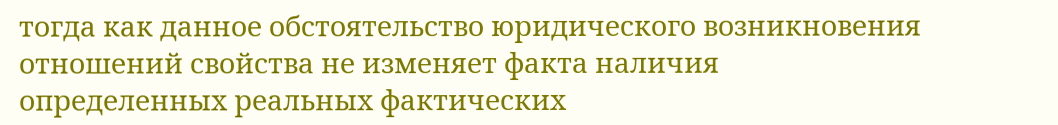тогда как данное обстоятельство юридического возникновения отношений свойства не изменяет факта наличия определенных реальных фактических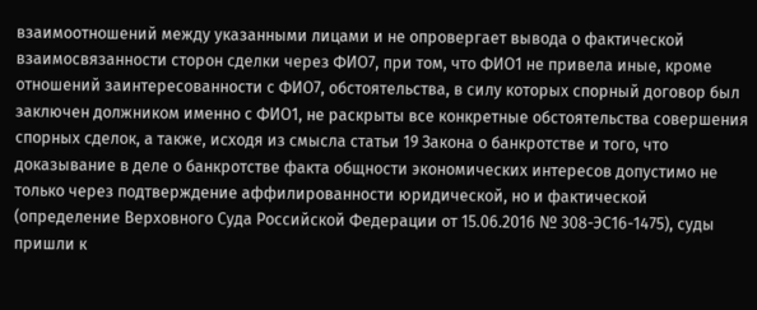взаимоотношений между указанными лицами и не опровергает вывода о фактической взаимосвязанности сторон сделки через ФИО7, при том, что ФИО1 не привела иные, кроме отношений заинтересованности с ФИО7, обстоятельства, в силу которых спорный договор был заключен должником именно с ФИО1, не раскрыты все конкретные обстоятельства совершения спорных сделок, а также, исходя из смысла статьи 19 Закона о банкротстве и того, что доказывание в деле о банкротстве факта общности экономических интересов допустимо не только через подтверждение аффилированности юридической, но и фактической (определение Верховного Суда Российской Федерации от 15.06.2016 № 308-ЭС16-1475), суды пришли к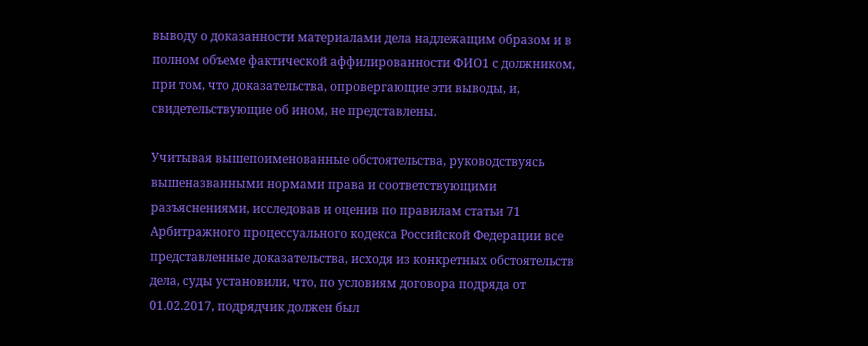выводу о доказанности материалами дела надлежащим образом и в полном объеме фактической аффилированности ФИО1 с должником, при том, что доказательства, опровергающие эти выводы, и, свидетельствующие об ином, не представлены.

Учитывая вышепоименованные обстоятельства, руководствуясь вышеназванными нормами права и соответствующими разъяснениями, исследовав и оценив по правилам статьи 71 Арбитражного процессуального кодекса Российской Федерации все представленные доказательства, исходя из конкретных обстоятельств дела, суды установили, что, по условиям договора подряда от 01.02.2017, подрядчик должен был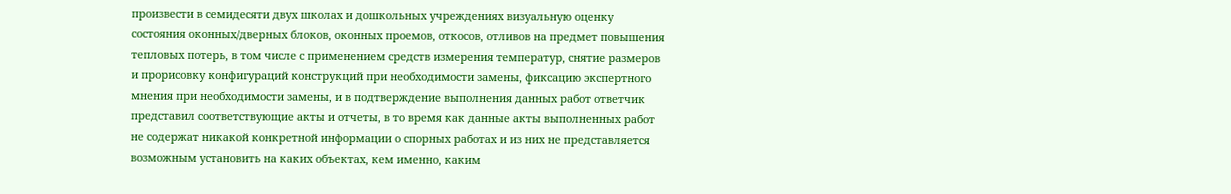произвести в семидесяти двух школах и дошкольных учреждениях визуальную оценку состояния оконных/дверных блоков, оконных проемов, откосов, отливов на предмет повышения тепловых потерь, в том числе с применением средств измерения температур, снятие размеров и прорисовку конфигураций конструкций при необходимости замены, фиксацию экспертного мнения при необходимости замены, и в подтверждение выполнения данных работ ответчик представил соответствующие акты и отчеты, в то время как данные акты выполненных работ не содержат никакой конкретной информации о спорных работах и из них не представляется возможным установить на каких объектах, кем именно, каким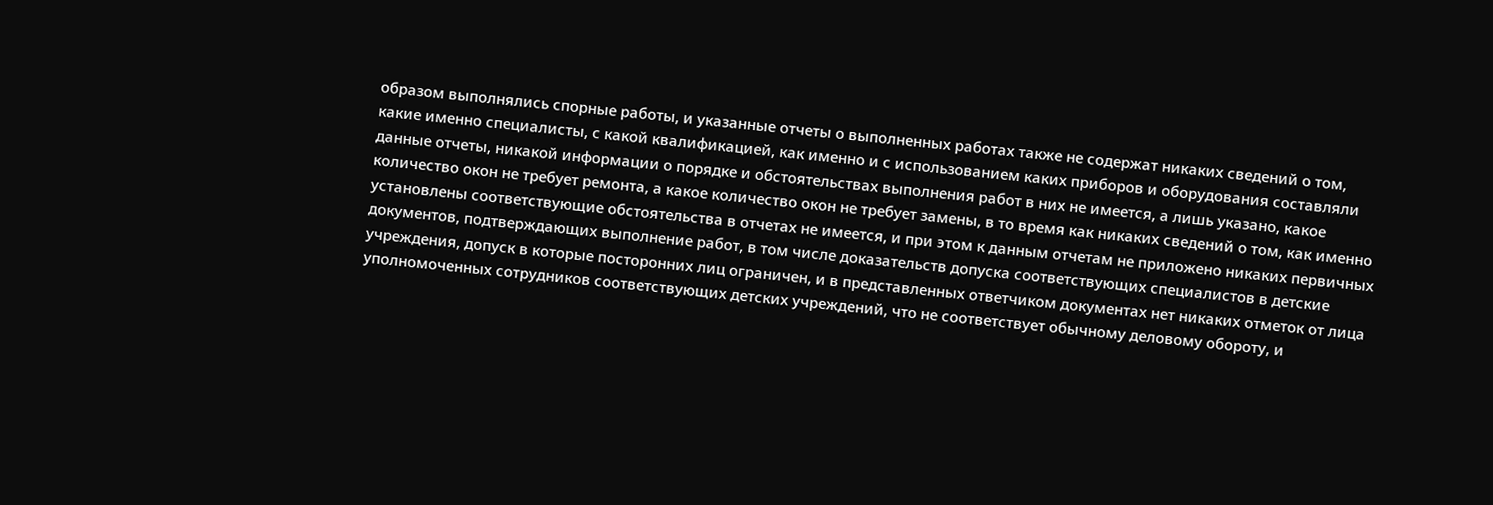образом выполнялись спорные работы, и указанные отчеты о выполненных работах также не содержат никаких сведений о том, какие именно специалисты, с какой квалификацией, как именно и с использованием каких приборов и оборудования составляли данные отчеты, никакой информации о порядке и обстоятельствах выполнения работ в них не имеется, а лишь указано, какое количество окон не требует ремонта, а какое количество окон не требует замены, в то время как никаких сведений о том, как именно установлены соответствующие обстоятельства в отчетах не имеется, и при этом к данным отчетам не приложено никаких первичных документов, подтверждающих выполнение работ, в том числе доказательств допуска соответствующих специалистов в детские учреждения, допуск в которые посторонних лиц ограничен, и в представленных ответчиком документах нет никаких отметок от лица уполномоченных сотрудников соответствующих детских учреждений, что не соответствует обычному деловому обороту, и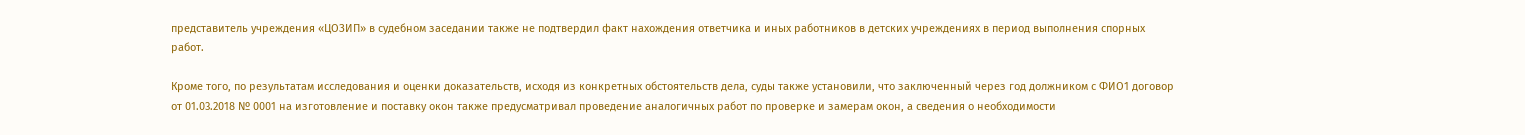представитель учреждения «ЦОЗИП» в судебном заседании также не подтвердил факт нахождения ответчика и иных работников в детских учреждениях в период выполнения спорных работ.

Кроме того, по результатам исследования и оценки доказательств, исходя из конкретных обстоятельств дела, суды также установили, что заключенный через год должником с ФИО1 договор от 01.03.2018 № 0001 на изготовление и поставку окон также предусматривал проведение аналогичных работ по проверке и замерам окон, а сведения о необходимости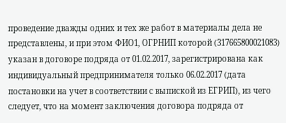проведение дважды одних и тех же работ в материалы дела не представлены, и при этом ФИО1, ОГРНИП которой (317665800021083) указан в договоре подряда от 01.02.2017, зарегистрирована как индивидуальный предпринимателя только 06.02.2017 (дата постановки на учет в соответствии с выпиской из ЕГРИП), из чего следует, что на момент заключения договора подряда от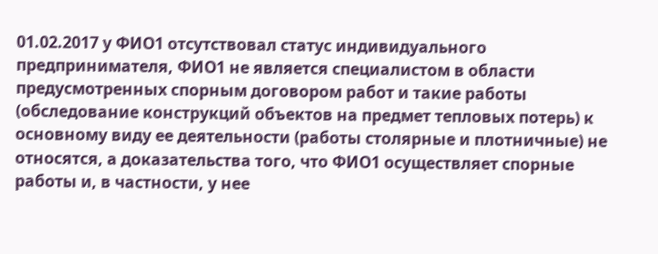01.02.2017 у ФИО1 отсутствовал статус индивидуального предпринимателя, ФИО1 не является специалистом в области предусмотренных спорным договором работ и такие работы (обследование конструкций объектов на предмет тепловых потерь) к основному виду ее деятельности (работы столярные и плотничные) не относятся, а доказательства того, что ФИО1 осуществляет спорные работы и, в частности, у нее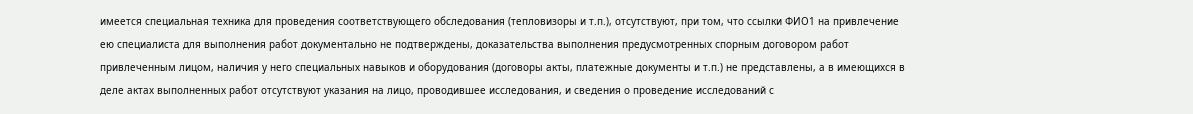имеется специальная техника для проведения соответствующего обследования (тепловизоры и т.п.), отсутствуют, при том, что ссылки ФИО1 на привлечение ею специалиста для выполнения работ документально не подтверждены, доказательства выполнения предусмотренных спорным договором работ привлеченным лицом, наличия у него специальных навыков и оборудования (договоры акты, платежные документы и т.п.) не представлены, а в имеющихся в деле актах выполненных работ отсутствуют указания на лицо, проводившее исследования, и сведения о проведение исследований с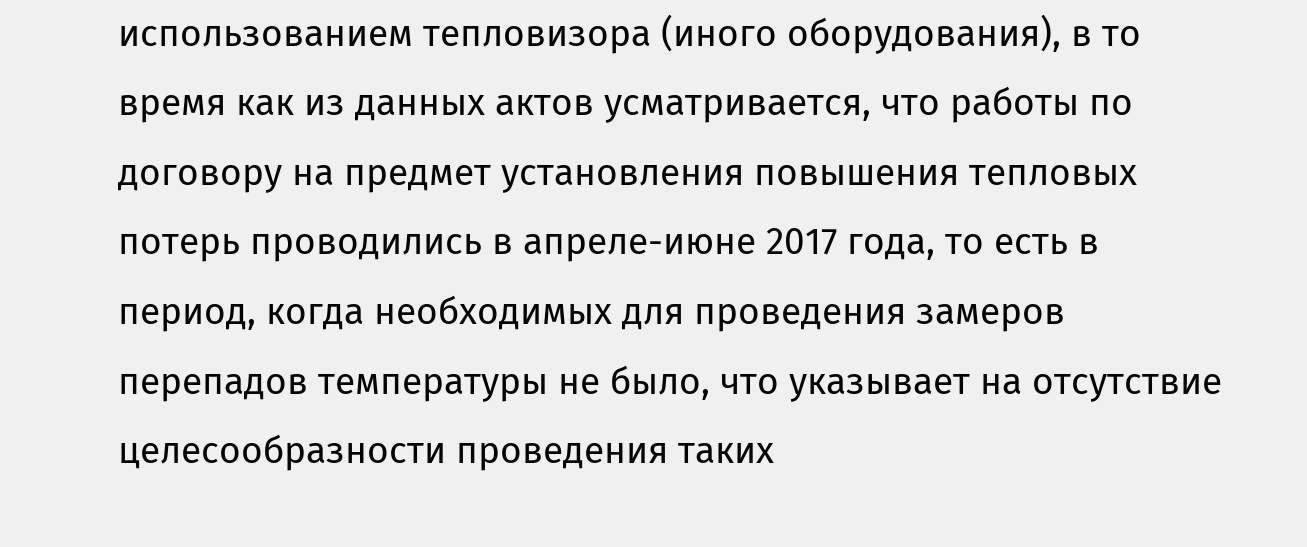использованием тепловизора (иного оборудования), в то время как из данных актов усматривается, что работы по договору на предмет установления повышения тепловых потерь проводились в апреле-июне 2017 года, то есть в период, когда необходимых для проведения замеров перепадов температуры не было, что указывает на отсутствие целесообразности проведения таких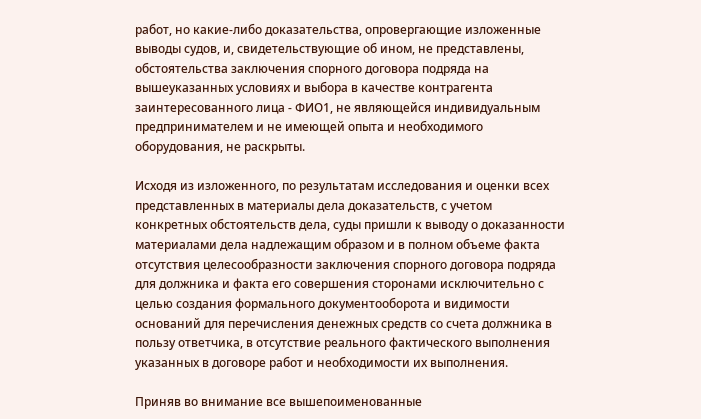работ, но какие-либо доказательства, опровергающие изложенные выводы судов, и, свидетельствующие об ином, не представлены, обстоятельства заключения спорного договора подряда на вышеуказанных условиях и выбора в качестве контрагента заинтересованного лица - ФИО1, не являющейся индивидуальным предпринимателем и не имеющей опыта и необходимого оборудования, не раскрыты.

Исходя из изложенного, по результатам исследования и оценки всех представленных в материалы дела доказательств, с учетом конкретных обстоятельств дела, суды пришли к выводу о доказанности материалами дела надлежащим образом и в полном объеме факта отсутствия целесообразности заключения спорного договора подряда для должника и факта его совершения сторонами исключительно с целью создания формального документооборота и видимости оснований для перечисления денежных средств со счета должника в пользу ответчика, в отсутствие реального фактического выполнения указанных в договоре работ и необходимости их выполнения.

Приняв во внимание все вышепоименованные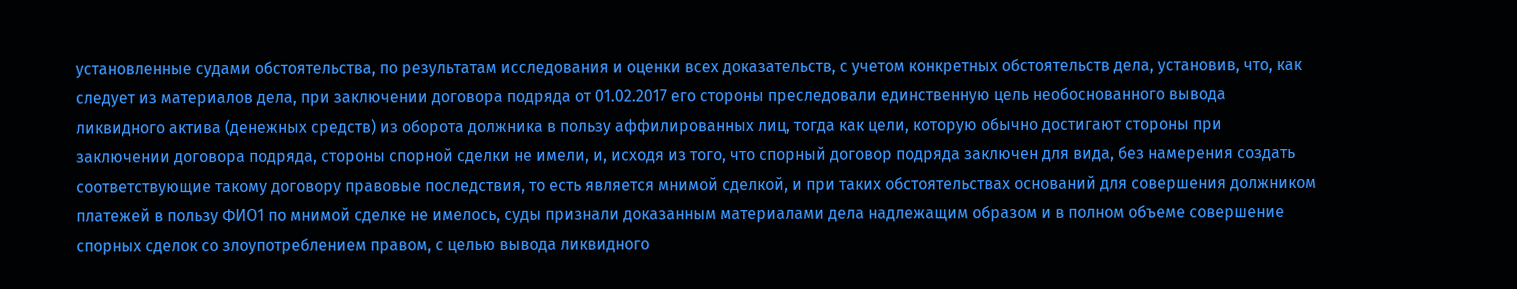установленные судами обстоятельства, по результатам исследования и оценки всех доказательств, с учетом конкретных обстоятельств дела, установив, что, как следует из материалов дела, при заключении договора подряда от 01.02.2017 его стороны преследовали единственную цель необоснованного вывода ликвидного актива (денежных средств) из оборота должника в пользу аффилированных лиц, тогда как цели, которую обычно достигают стороны при заключении договора подряда, стороны спорной сделки не имели, и, исходя из того, что спорный договор подряда заключен для вида, без намерения создать соответствующие такому договору правовые последствия, то есть является мнимой сделкой, и при таких обстоятельствах оснований для совершения должником платежей в пользу ФИО1 по мнимой сделке не имелось, суды признали доказанным материалами дела надлежащим образом и в полном объеме совершение спорных сделок со злоупотреблением правом, с целью вывода ликвидного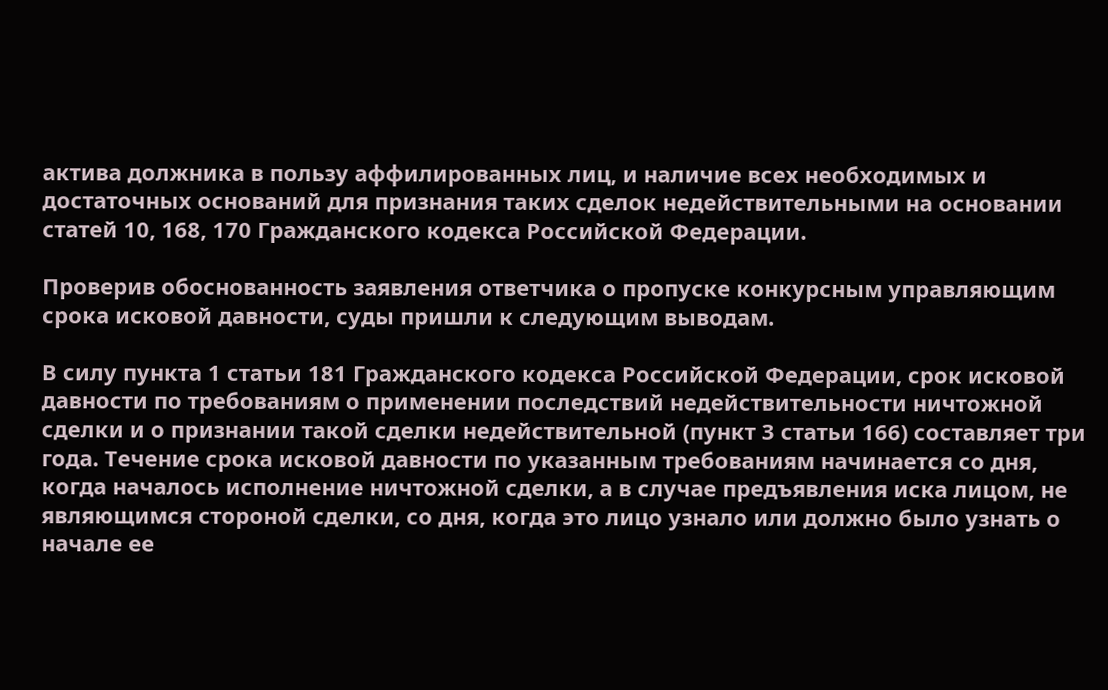актива должника в пользу аффилированных лиц, и наличие всех необходимых и достаточных оснований для признания таких сделок недействительными на основании статей 10, 168, 170 Гражданского кодекса Российской Федерации.

Проверив обоснованность заявления ответчика о пропуске конкурсным управляющим срока исковой давности, суды пришли к следующим выводам.

В силу пункта 1 статьи 181 Гражданского кодекса Российской Федерации, срок исковой давности по требованиям о применении последствий недействительности ничтожной сделки и о признании такой сделки недействительной (пункт 3 статьи 166) составляет три года. Течение срока исковой давности по указанным требованиям начинается со дня, когда началось исполнение ничтожной сделки, а в случае предъявления иска лицом, не являющимся стороной сделки, со дня, когда это лицо узнало или должно было узнать о начале ее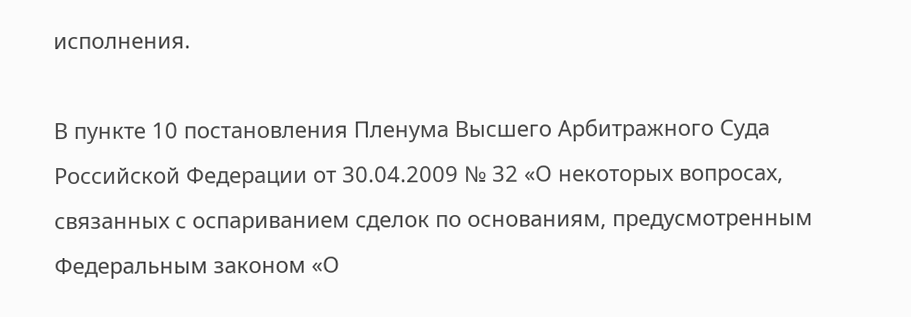исполнения.

В пункте 10 постановления Пленума Высшего Арбитражного Суда Российской Федерации от 30.04.2009 № 32 «О некоторых вопросах, связанных с оспариванием сделок по основаниям, предусмотренным Федеральным законом «О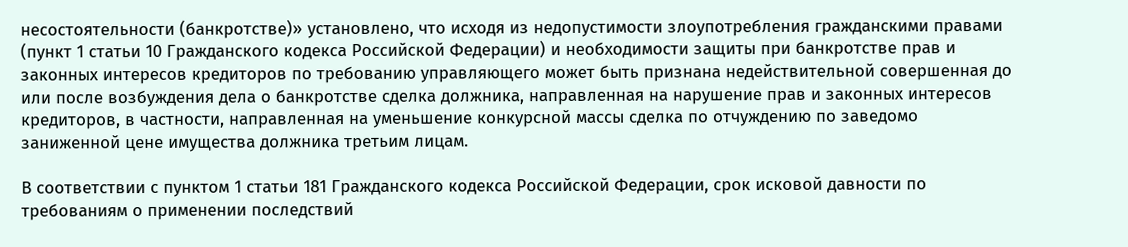несостоятельности (банкротстве)» установлено, что исходя из недопустимости злоупотребления гражданскими правами (пункт 1 статьи 10 Гражданского кодекса Российской Федерации) и необходимости защиты при банкротстве прав и законных интересов кредиторов по требованию управляющего может быть признана недействительной совершенная до или после возбуждения дела о банкротстве сделка должника, направленная на нарушение прав и законных интересов кредиторов, в частности, направленная на уменьшение конкурсной массы сделка по отчуждению по заведомо заниженной цене имущества должника третьим лицам.

В соответствии с пунктом 1 статьи 181 Гражданского кодекса Российской Федерации, срок исковой давности по требованиям о применении последствий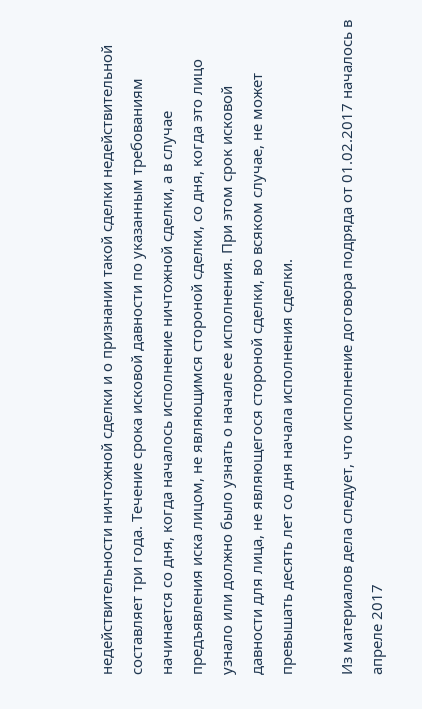недействительности ничтожной сделки и о признании такой сделки недействительной составляет три года. Течение срока исковой давности по указанным требованиям начинается со дня, когда началось исполнение ничтожной сделки, а в случае предъявления иска лицом, не являющимся стороной сделки, со дня, когда это лицо узнало или должно было узнать о начале ее исполнения. При этом срок исковой давности для лица, не являющегося стороной сделки, во всяком случае, не может превышать десять лет со дня начала исполнения сделки.

Из материалов дела следует, что исполнение договора подряда от 01.02.2017 началось в апреле 2017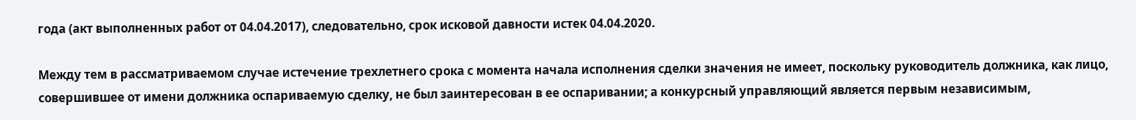года (акт выполненных работ от 04.04.2017), следовательно, срок исковой давности истек 04.04.2020.

Между тем в рассматриваемом случае истечение трехлетнего срока с момента начала исполнения сделки значения не имеет, поскольку руководитель должника, как лицо, совершившее от имени должника оспариваемую сделку, не был заинтересован в ее оспаривании; а конкурсный управляющий является первым независимым,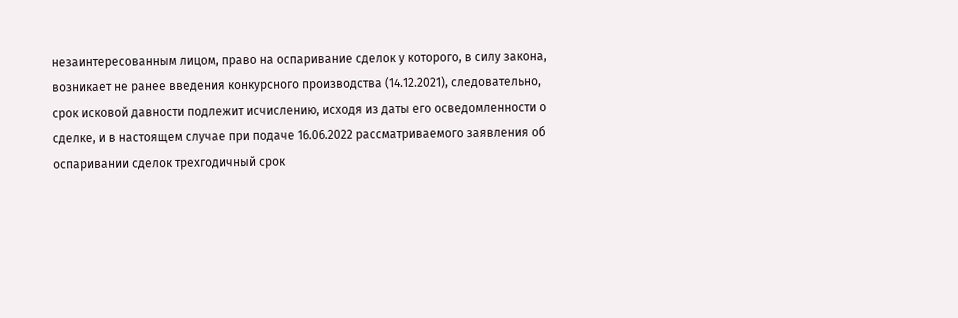незаинтересованным лицом, право на оспаривание сделок у которого, в силу закона, возникает не ранее введения конкурсного производства (14.12.2021), следовательно, срок исковой давности подлежит исчислению, исходя из даты его осведомленности о сделке, и в настоящем случае при подаче 16.06.2022 рассматриваемого заявления об оспаривании сделок трехгодичный срок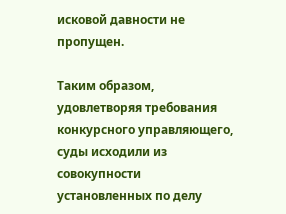исковой давности не пропущен.

Таким образом, удовлетворяя требования конкурсного управляющего, суды исходили из совокупности установленных по делу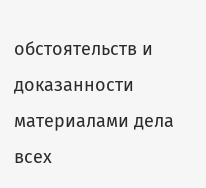обстоятельств и доказанности материалами дела всех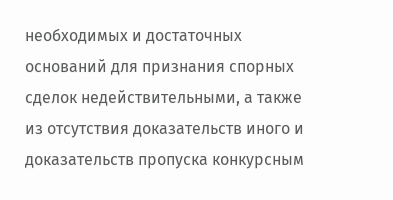необходимых и достаточных оснований для признания спорных сделок недействительными, а также из отсутствия доказательств иного и доказательств пропуска конкурсным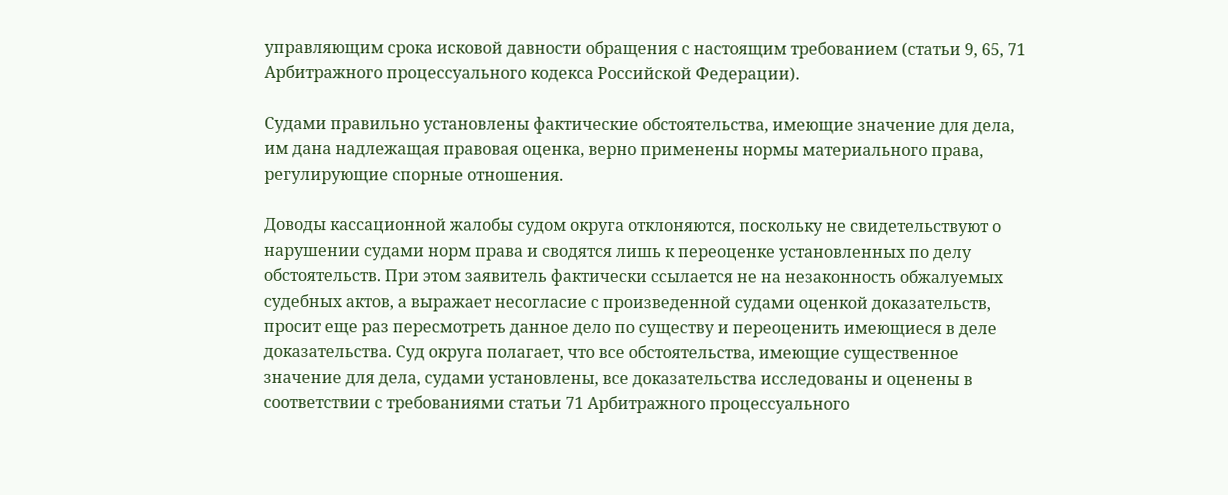управляющим срока исковой давности обращения с настоящим требованием (статьи 9, 65, 71 Арбитражного процессуального кодекса Российской Федерации).

Судами правильно установлены фактические обстоятельства, имеющие значение для дела, им дана надлежащая правовая оценка, верно применены нормы материального права, регулирующие спорные отношения.

Доводы кассационной жалобы судом округа отклоняются, поскольку не свидетельствуют о нарушении судами норм права и сводятся лишь к переоценке установленных по делу обстоятельств. При этом заявитель фактически ссылается не на незаконность обжалуемых судебных актов, а выражает несогласие с произведенной судами оценкой доказательств, просит еще раз пересмотреть данное дело по существу и переоценить имеющиеся в деле доказательства. Суд округа полагает, что все обстоятельства, имеющие существенное значение для дела, судами установлены, все доказательства исследованы и оценены в соответствии с требованиями статьи 71 Арбитражного процессуального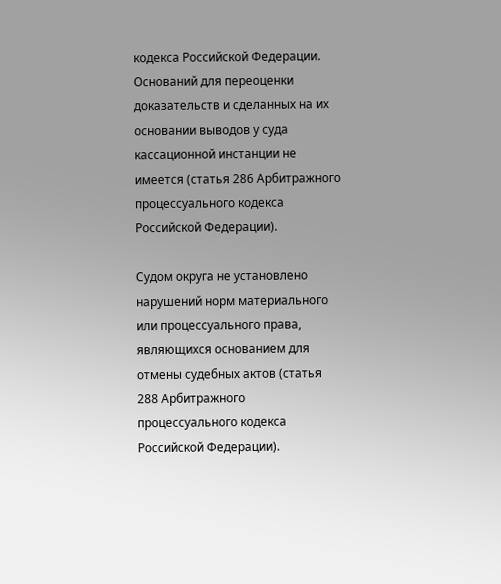кодекса Российской Федерации. Оснований для переоценки доказательств и сделанных на их основании выводов у суда кассационной инстанции не имеется (статья 286 Арбитражного процессуального кодекса Российской Федерации).

Судом округа не установлено нарушений норм материального или процессуального права, являющихся основанием для отмены судебных актов (статья 288 Арбитражного процессуального кодекса Российской Федерации).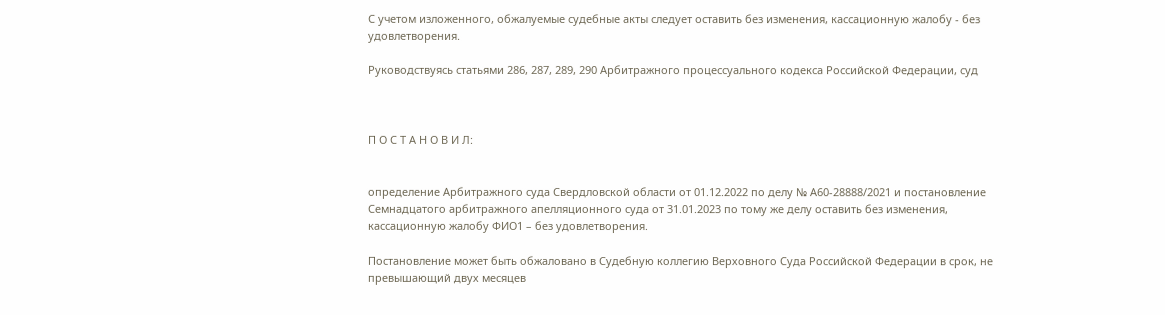С учетом изложенного, обжалуемые судебные акты следует оставить без изменения, кассационную жалобу - без удовлетворения.

Руководствуясь статьями 286, 287, 289, 290 Арбитражного процессуального кодекса Российской Федерации, суд



П О С Т А Н О В И Л:


определение Арбитражного суда Свердловской области от 01.12.2022 по делу № А60-28888/2021 и постановление Семнадцатого арбитражного апелляционного суда от 31.01.2023 по тому же делу оставить без изменения, кассационную жалобу ФИО1 – без удовлетворения.

Постановление может быть обжаловано в Судебную коллегию Верховного Суда Российской Федерации в срок, не превышающий двух месяцев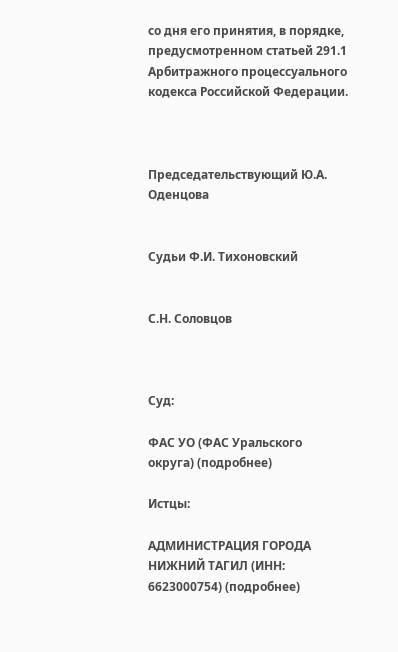со дня его принятия, в порядке, предусмотренном статьей 291.1 Арбитражного процессуального кодекса Российской Федерации.



Председательствующий Ю.А. Оденцова


Судьи Ф.И. Тихоновский


С.Н. Соловцов



Суд:

ФАС УО (ФАС Уральского округа) (подробнее)

Истцы:

АДМИНИСТРАЦИЯ ГОРОДА НИЖНИЙ ТАГИЛ (ИНН: 6623000754) (подробнее)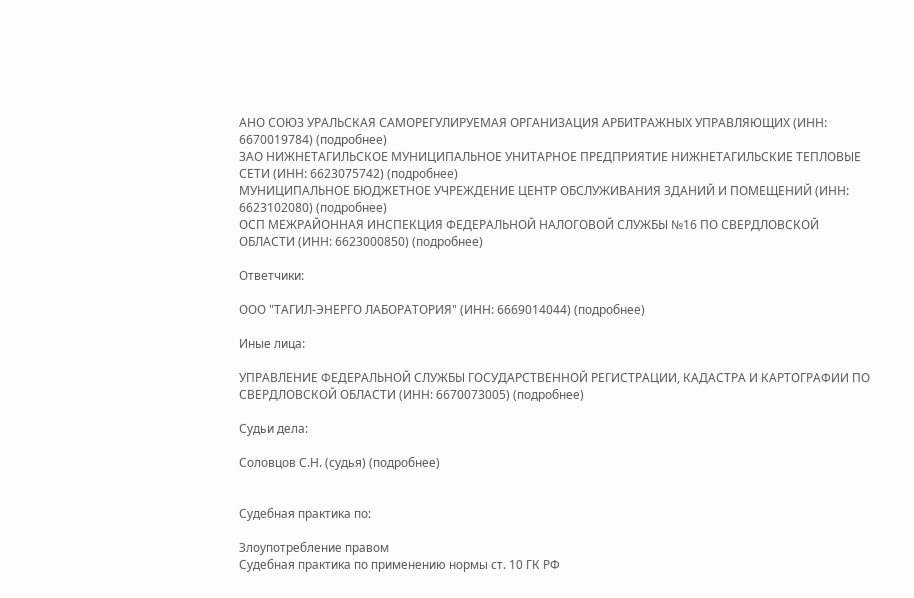АНО СОЮЗ УРАЛЬСКАЯ САМОРЕГУЛИРУЕМАЯ ОРГАНИЗАЦИЯ АРБИТРАЖНЫХ УПРАВЛЯЮЩИХ (ИНН: 6670019784) (подробнее)
ЗАО НИЖНЕТАГИЛЬСКОЕ МУНИЦИПАЛЬНОЕ УНИТАРНОЕ ПРЕДПРИЯТИЕ НИЖНЕТАГИЛЬСКИЕ ТЕПЛОВЫЕ СЕТИ (ИНН: 6623075742) (подробнее)
МУНИЦИПАЛЬНОЕ БЮДЖЕТНОЕ УЧРЕЖДЕНИЕ ЦЕНТР ОБСЛУЖИВАНИЯ ЗДАНИЙ И ПОМЕЩЕНИЙ (ИНН: 6623102080) (подробнее)
ОСП МЕЖРАЙОННАЯ ИНСПЕКЦИЯ ФЕДЕРАЛЬНОЙ НАЛОГОВОЙ СЛУЖБЫ №16 ПО СВЕРДЛОВСКОЙ ОБЛАСТИ (ИНН: 6623000850) (подробнее)

Ответчики:

ООО "ТАГИЛ-ЭНЕРГО ЛАБОРАТОРИЯ" (ИНН: 6669014044) (подробнее)

Иные лица:

УПРАВЛЕНИЕ ФЕДЕРАЛЬНОЙ СЛУЖБЫ ГОСУДАРСТВЕННОЙ РЕГИСТРАЦИИ, КАДАСТРА И КАРТОГРАФИИ ПО СВЕРДЛОВСКОЙ ОБЛАСТИ (ИНН: 6670073005) (подробнее)

Судьи дела:

Соловцов С.Н. (судья) (подробнее)


Судебная практика по:

Злоупотребление правом
Судебная практика по применению нормы ст. 10 ГК РФ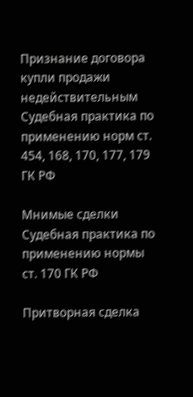Признание договора купли продажи недействительным
Судебная практика по применению норм ст. 454, 168, 170, 177, 179 ГК РФ

Мнимые сделки
Судебная практика по применению нормы ст. 170 ГК РФ

Притворная сделка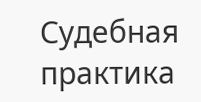Судебная практика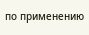по применению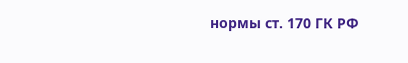нормы ст. 170 ГК РФ